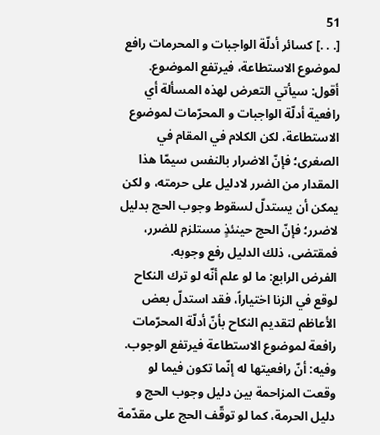51
[. . .] كسائر أدلّة الواجبات و المحرمات رافع لموضوع الاستطاعة، فيرتفع الموضوع.
أقول: سيأتي التعرض لهذه المسألة أي رافعية أدلّة الواجبات و المحرّمات لموضوع الاستطاعة، لكن الكلام في المقام في الصغرى؛ فإنّ الاضرار بالنفس سيمّا هذا المقدار من الضرر لادليل على حرمته، و لكن يمكن أن يستدلّ لسقوط وجوب الحج بدليل لاضرر؛ فإنّ الحج حينئذٍ مستلزم للضرر، فمقتضى، ذلك الدليل رفع وجوبه.
الفرض الرابع: ما لو علم أنّه لو ترك النكاح لوقع في الزنا اختياراً، فقد استدلّ بعض الأعاظم لتقديم النكاح بأنّ أدلّة المحرّمات رافعة لموضوع الاستطاعة فيرتفع الوجوب.
وفيه: أنّ رافعيتها له إنّما تكون فيما لو وقعت المزاحمة بين دليل وجوب الحج و دليل الحرمة، كما لو توقّف الحج على مقدّمة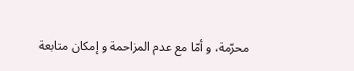محرّمة، و أمّا مع عدم المزاحمة و إمكان متابعة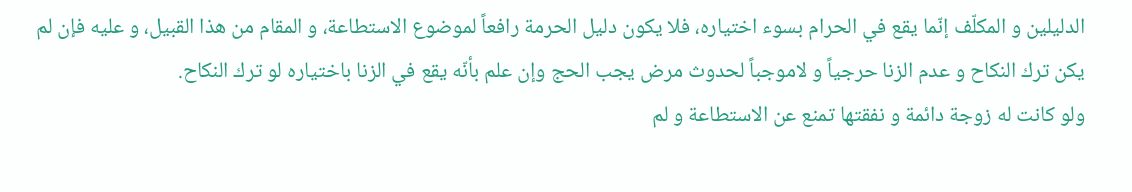الدليلين و المكلّف إنّما يقع في الحرام بسوء اختياره، فلا يكون دليل الحرمة رافعاً لموضوع الاستطاعة، و المقام من هذا القبيل، و عليه فإن لم يكن ترك النكاح و عدم الزنا حرجياً و لاموجباً لحدوث مرض يجب الحج وإن علم بأنّه يقع في الزنا باختياره لو ترك النكاح.
ولو كانت له زوجة دائمة و نفقتها تمنع عن الاستطاعة و لم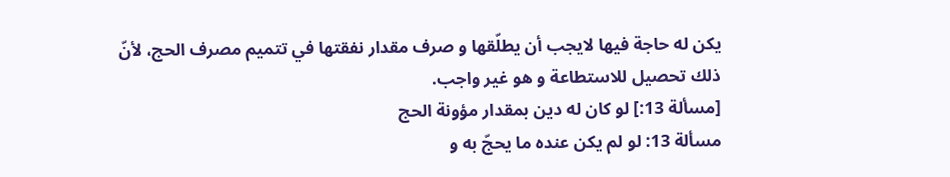يكن له حاجة فيها لايجب أن يطلّقها و صرف مقدار نفقتها في تتميم مصرف الحج، لأنّ ذلك تحصيل للاستطاعة و هو غير واجب.
[مسألة 13:] لو كان له دين بمقدار مؤونة الحج
مسألة 13: لو لم يكن عنده ما يحجّ به و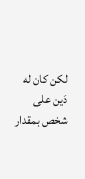لكن كان له دَين على شخص بمقدار